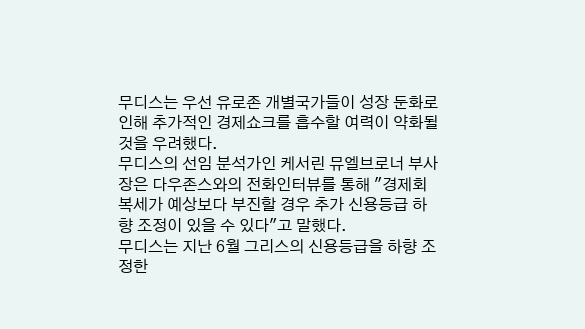무디스는 우선 유로존 개별국가들이 성장 둔화로 인해 추가적인 경제쇼크를 흡수할 여력이 약화될 것을 우려했다.
무디스의 선임 분석가인 케서린 뮤엘브로너 부사장은 다우존스와의 전화인터뷰를 통해 "경제회복세가 예상보다 부진할 경우 추가 신용등급 하향 조정이 있을 수 있다"고 말했다.
무디스는 지난 6월 그리스의 신용등급을 하향 조정한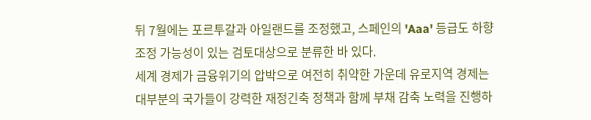뒤 7월에는 포르투갈과 아일랜드를 조정했고, 스페인의 'Aaa' 등급도 하향 조정 가능성이 있는 검토대상으로 분류한 바 있다.
세계 경제가 금융위기의 압박으로 여전히 취약한 가운데 유로지역 경제는 대부분의 국가들이 강력한 재정긴축 정책과 함께 부채 감축 노력을 진행하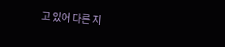고 있어 다른 지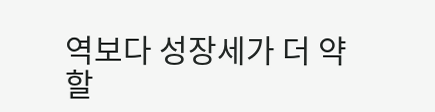역보다 성장세가 더 약할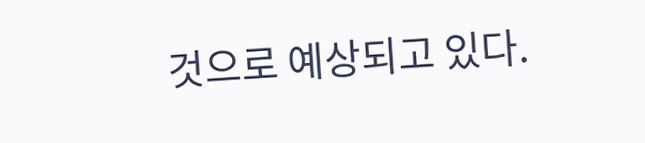것으로 예상되고 있다.